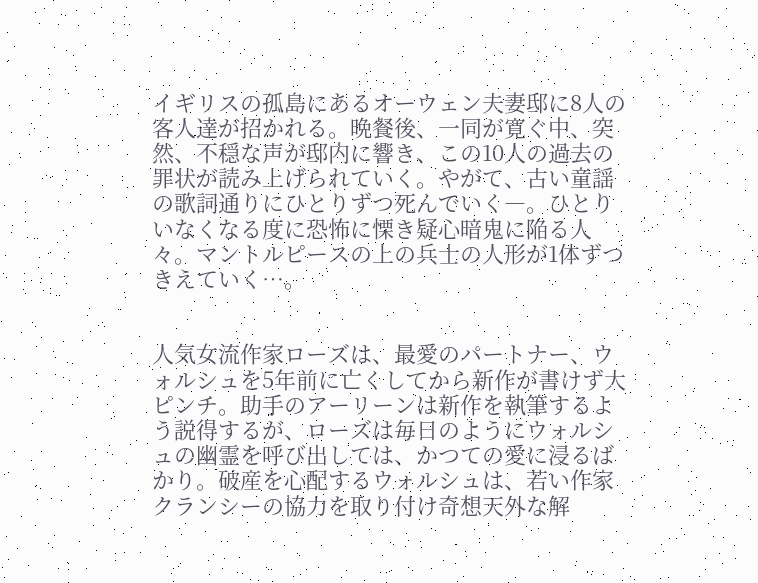イギリスの孤島にあるオーウェン夫妻邸に8人の客人達が招かれる。晩餐後、一同が寛ぐ中、突然、不穏な声が邸内に響き、この10人の過去の罪状が読み上げられていく。やがて、古い童謡の歌詞通りにひとりずつ死んでいく―。ひとりいなくなる度に恐怖に慄き疑心暗鬼に陥る人々。マントルピースの上の兵士の人形が1体ずつきえていく…。


人気女流作家ローズは、最愛のパートナー、ウォルシュを5年前に亡くしてから新作が書けず大ピンチ。助手のアーリーンは新作を執筆するよう説得するが、ローズは毎日のようにウォルシュの幽霊を呼び出しては、かつての愛に浸るばかり。破産を心配するウォルシュは、若い作家クランシーの協力を取り付け奇想天外な解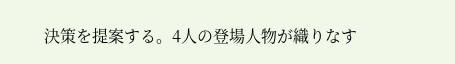決策を提案する。4人の登場人物が織りなす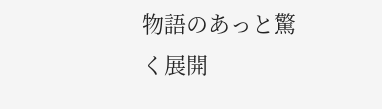物語のあっと驚く展開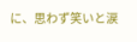に、思わず笑いと涙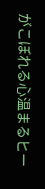がこぼれる心温まるヒー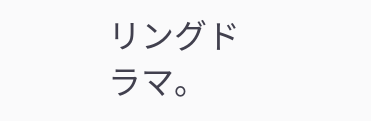リングドラマ。